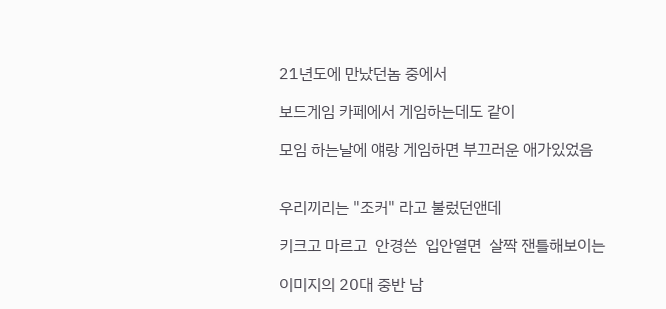21년도에 만났던놈 중에서

보드게임 카페에서 게임하는데도 같이

모임 하는날에 얘랑 게임하면 부끄러운 애가있었음


우리끼리는 "조커" 라고 불렀던앤데

키크고 마르고  안경쓴  입안열면  살짝 잰틀해보이는

이미지의 20대 중반 남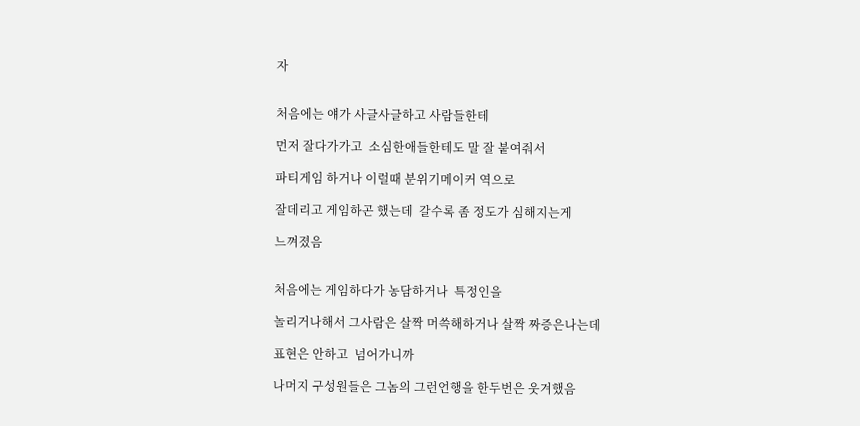자


처음에는 얘가 사글사글하고 사람들한테

먼저 잘다가가고  소심한애들한테도 말 잘 붙여줘서

파티게임 하거나 이럴때 분위기메이커 역으로

잘데리고 게임하곤 했는데  갈수록 좀 정도가 심해지는게

느껴졌음


처음에는 게임하다가 농담하거나  특정인을

놀리거나해서 그사람은 살짝 머쓱해하거나 살짝 짜증은나는데

표현은 안하고  넘어가니까

나머지 구성원들은 그놈의 그런언행을 한두번은 웃겨했음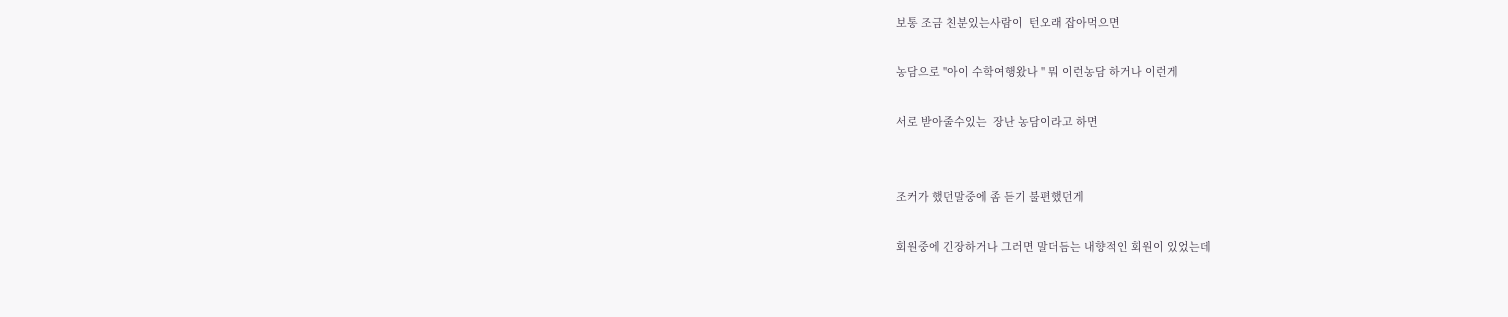보통 조금 친분있는사람이  턴오래 잡아먹으면

농담으로 "아이 수학여행왔나 " 뭐 이런농담 하거나 이런게

서로 받아줄수있는  장난 농담이라고 하면


조커가 했던말중에 좀 듣기 불편했던게

회원중에 긴장하거나 그러면 말더듬는 내향적인 회원이 있었는데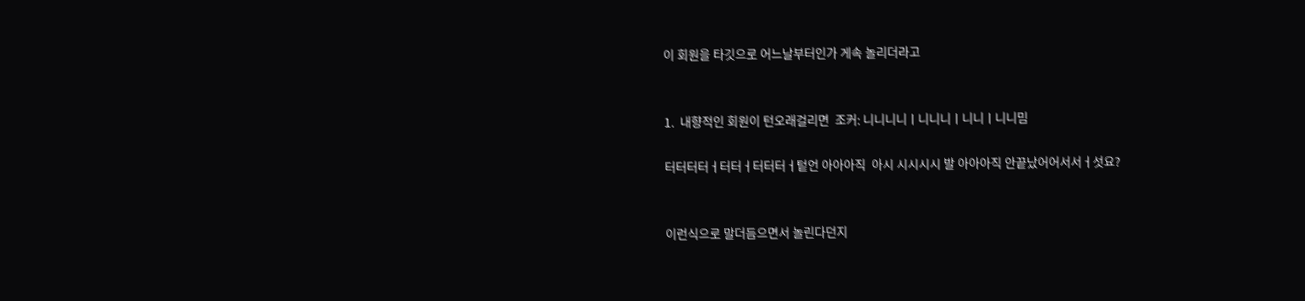이 회원을 타깃으로 어느날부터인가 게속 놀리더라고


1.  내향적인 회원이 턴오래걸리면  조커: 니니니니ㅣ니니니ㅣ니니ㅣ니니밈

터터터터ㅓ터터ㅓ터터터ㅓ텉언 아아아직  아시 시시시시 발 아아아직 안끝났어어서서ㅓ섯요?


이런식으로 말더듬으면서 놀린다던지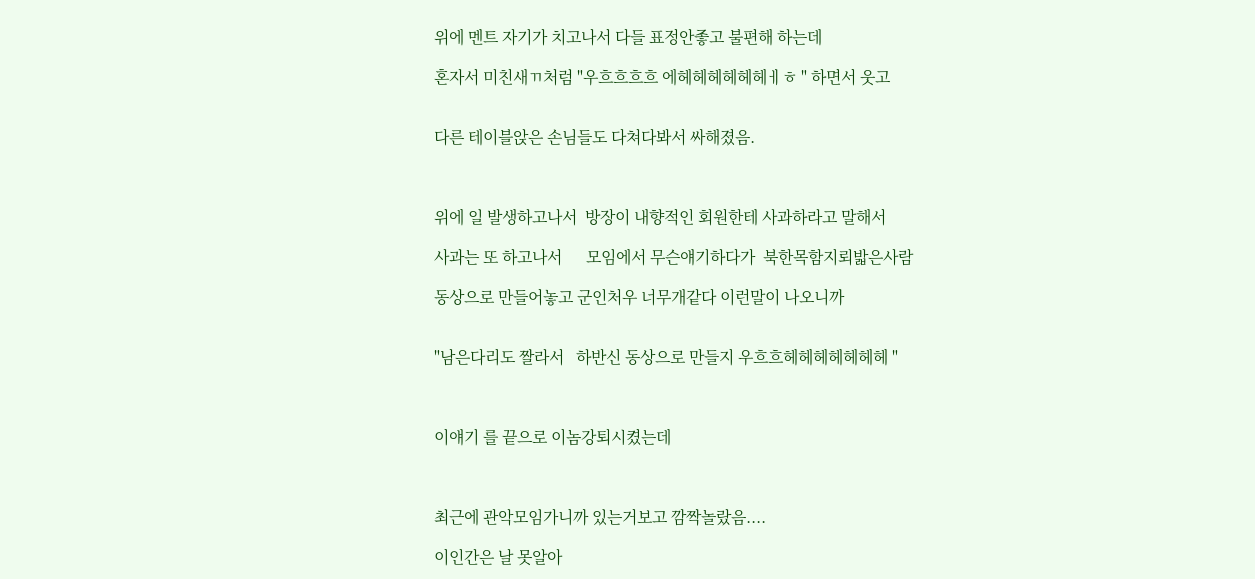위에 멘트 자기가 치고나서 다들 표정안좋고 불편해 하는데

혼자서 미친새ㄲ처럼 "우흐흐흐흐 에헤헤헤헤헤헤ㅔㅎ " 하면서 웃고


다른 테이블앉은 손님들도 다쳐다봐서 싸해졌음.



위에 일 발생하고나서  방장이 내향적인 회원한테 사과하라고 말해서

사과는 또 하고나서      모임에서 무슨얘기하다가  북한목함지뢰밟은사람

동상으로 만들어놓고 군인처우 너무개같다 이런말이 나오니까


"남은다리도 짤라서   하반신 동상으로 만들지 우흐흐헤헤헤헤헤헤헤 "



이얘기 를 끝으로 이놈강퇴시켰는데



최근에 관악모임가니까 있는거보고 깜짝놀랐음....

이인간은 날 못알아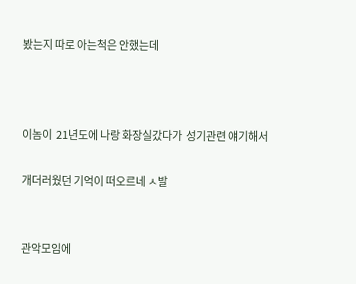봤는지 따로 아는척은 안했는데



이놈이  21년도에 나랑 화장실갔다가  성기관련 얘기해서

개더러웠던 기억이 떠오르네 ㅅ발


관악모임에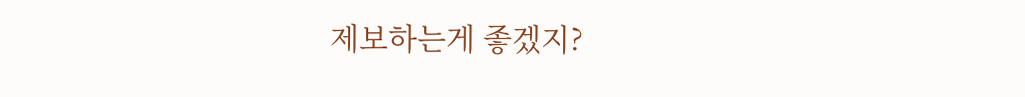제보하는게 좋겠지?